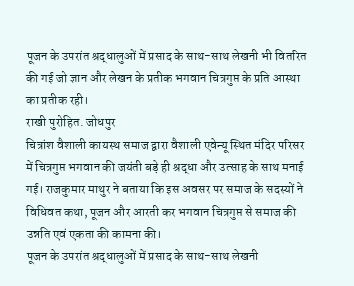पूजन के उपरांत श्रद्धालुओं में प्रसाद के साथ-साथ लेखनी भी वितरित की गई जो ज्ञान और लेखन के प्रतीक भगवान चित्रगुप्त के प्रति आस्था का प्रतीक रही।
राखी पुरोहित. जोधपुर
चित्रांश वैशाली कायस्थ समाज द्वारा वैशाली एवेन्यू स्थित मंदिर परिसर में चित्रगुप्त भगवान की जयंती बड़े ही श्रद्धा और उत्साह के साथ मनाई गई। राजकुमार माथुर ने बताया कि इस अवसर पर समाज के सदस्यों ने विधिवत कथा, पूजन और आरती कर भगवान चित्रगुप्त से समाज की उन्नति एवं एकता की कामना की।
पूजन के उपरांत श्रद्धालुओं में प्रसाद के साथ-साथ लेखनी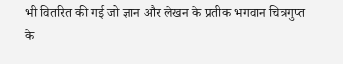भी वितरित की गई जो ज्ञान और लेखन के प्रतीक भगवान चित्रगुप्त के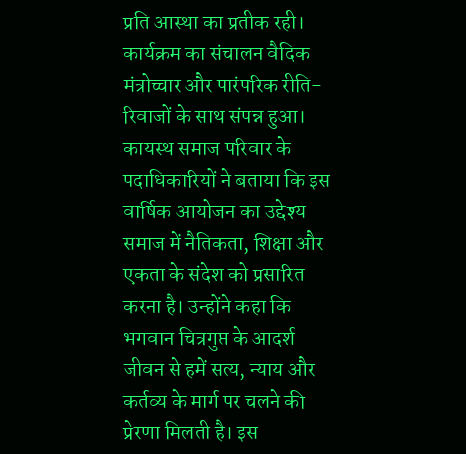प्रति आस्था का प्रतीक रही। कार्यक्रम का संचालन वैदिक मंत्रोच्चार और पारंपरिक रीति-रिवाजों के साथ संपन्न हुआ।
कायस्थ समाज परिवार के पदाधिकारियों ने बताया कि इस वार्षिक आयोजन का उद्देश्य समाज में नैतिकता, शिक्षा और एकता के संदेश को प्रसारित करना है। उन्होंने कहा कि भगवान चित्रगुप्त के आदर्श जीवन से हमें सत्य, न्याय और कर्तव्य के मार्ग पर चलने की प्रेरणा मिलती है। इस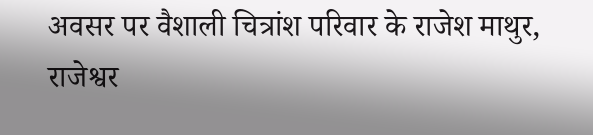अवसर पर वैशाली चित्रांश परिवार के राजेश माथुर, राजेश्वर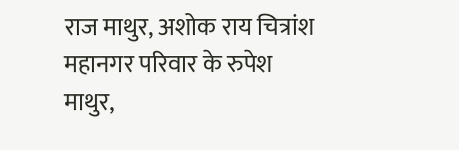राज माथुर, अशोक राय चित्रांश महानगर परिवार के रुपेश माथुर,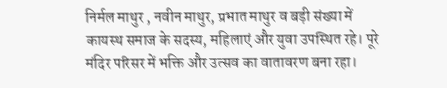निर्मल माथुर , नवीन माथुर, प्रभात माथुर व बड़ी संख्या में कायस्थ समाज के सदस्य, महिलाएं और युवा उपस्थित रहे। पूरे मंदिर परिसर में भक्ति और उत्सव का वातावरण बना रहा।